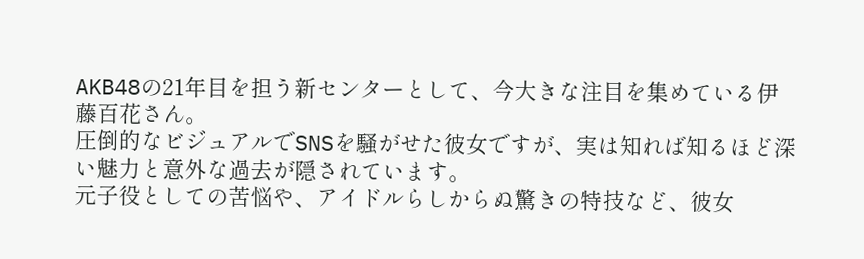AKB48の21年目を担う新センターとして、今大きな注目を集めている伊藤百花さん。
圧倒的なビジュアルでSNSを騒がせた彼女ですが、実は知れば知るほど深い魅力と意外な過去が隠されています。
元子役としての苦悩や、アイドルらしからぬ驚きの特技など、彼女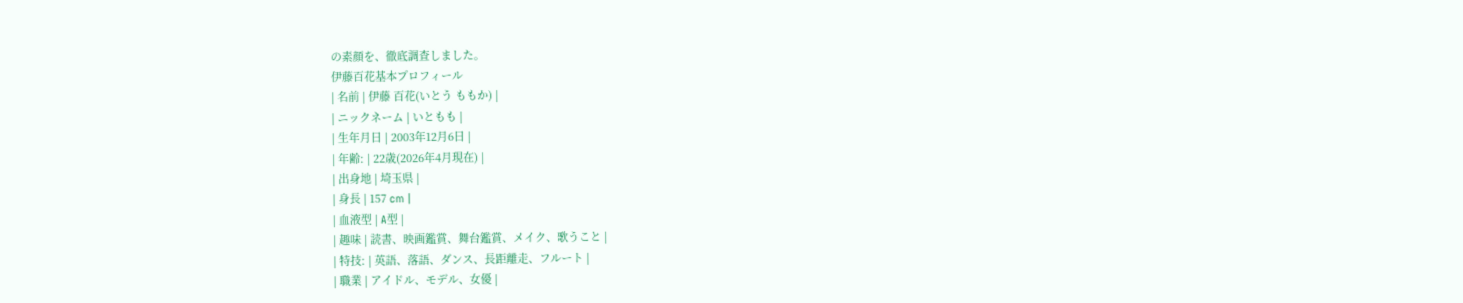の素顔を、徹底調査しました。
伊藤百花基本プロフィール
| 名前 | 伊藤 百花(いとう ももか) |
| ニックネーム | いともも |
| 生年月日 | 2003年12月6日 |
| 年齢: | 22歳(2026年4月現在) |
| 出身地 | 埼玉県 |
| 身長 | 157 cm |
| 血液型 | A型 |
| 趣味 | 読書、映画鑑賞、舞台鑑賞、メイク、歌うこと |
| 特技: | 英語、落語、ダンス、長距離走、フルート |
| 職業 | アイドル、モデル、女優 |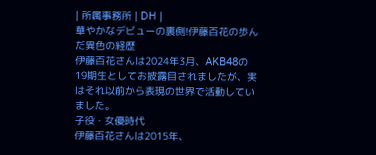| 所属事務所 | DH |
華やかなデビューの裏側!伊藤百花の歩んだ異色の経歴
伊藤百花さんは2024年3月、AKB48の19期生としてお披露目されましたが、実はそれ以前から表現の世界で活動していました。
子役・女優時代
伊藤百花さんは2015年、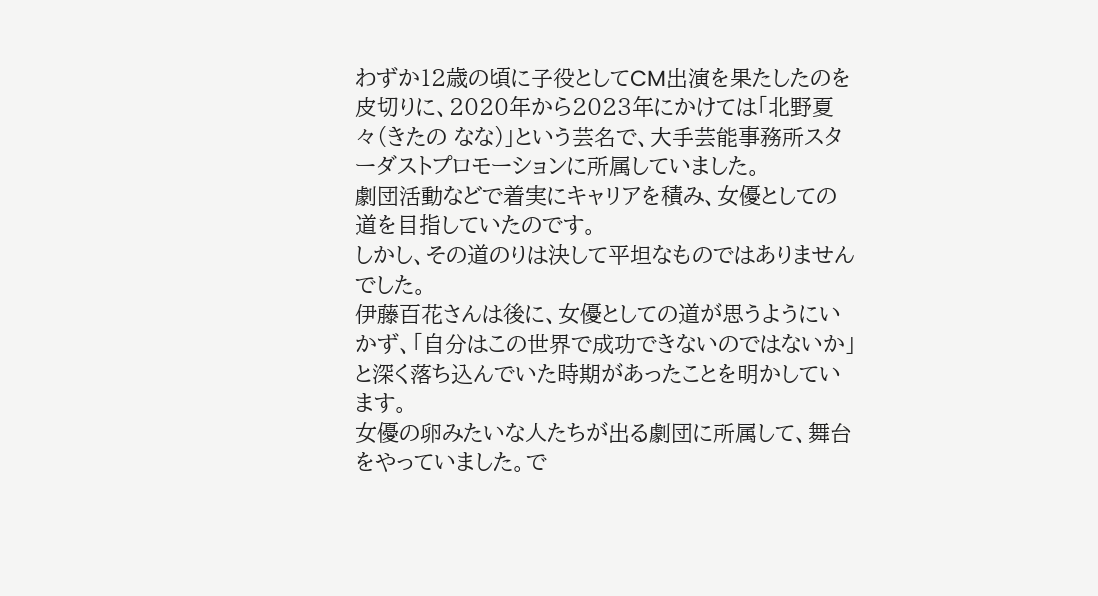わずか12歳の頃に子役としてCM出演を果たしたのを皮切りに、2020年から2023年にかけては「北野夏々(きたの なな)」という芸名で、大手芸能事務所スターダストプロモーションに所属していました。
劇団活動などで着実にキャリアを積み、女優としての道を目指していたのです。
しかし、その道のりは決して平坦なものではありませんでした。
伊藤百花さんは後に、女優としての道が思うようにいかず、「自分はこの世界で成功できないのではないか」と深く落ち込んでいた時期があったことを明かしています。
女優の卵みたいな人たちが出る劇団に所属して、舞台をやっていました。で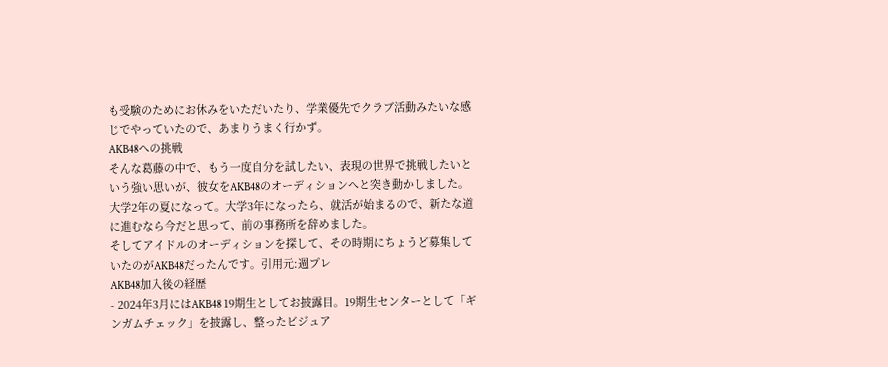も受験のためにお休みをいただいたり、学業優先でクラブ活動みたいな感じでやっていたので、あまりうまく行かず。
AKB48への挑戦
そんな葛藤の中で、もう一度自分を試したい、表現の世界で挑戦したいという強い思いが、彼女をAKB48のオーディションへと突き動かしました。
大学2年の夏になって。大学3年になったら、就活が始まるので、新たな道に進むなら今だと思って、前の事務所を辞めました。
そしてアイドルのオーディションを探して、その時期にちょうど募集していたのがAKB48だったんです。引用元:週プレ
AKB48加入後の経歴
- 2024年3月にはAKB48 19期生としてお披露目。19期生センターとして「ギンガムチェック」を披露し、整ったビジュア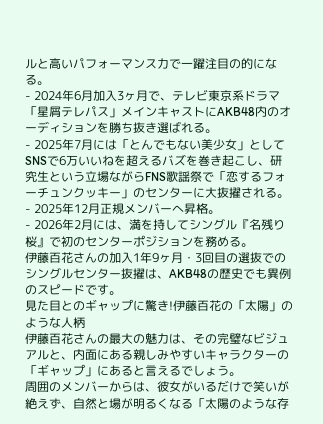ルと高いパフォーマンス力で一躍注目の的になる。
- 2024年6月加入3ヶ月で、テレビ東京系ドラマ「星屑テレパス」メインキャストにAKB48内のオーディションを勝ち抜き選ばれる。
- 2025年7月には「とんでもない美少女」としてSNSで6万いいねを超えるバズを巻き起こし、研究生という立場ながらFNS歌謡祭で「恋するフォーチュンクッキー」のセンターに大抜擢される。
- 2025年12月正規メンバーへ昇格。
- 2026年2月には、満を持してシングル『名残り桜』で初のセンターポジションを務める。
伊藤百花さんの加入1年9ヶ月・3回目の選抜でのシングルセンター抜擢は、AKB48の歴史でも異例のスピードです。
見た目とのギャップに驚き!伊藤百花の「太陽」のような人柄
伊藤百花さんの最大の魅力は、その完璧なビジュアルと、内面にある親しみやすいキャラクターの「ギャップ」にあると言えるでしょう。
周囲のメンバーからは、彼女がいるだけで笑いが絶えず、自然と場が明るくなる「太陽のような存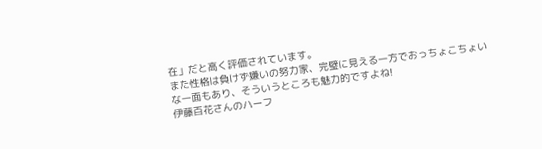在」だと高く評価されています。
また性格は負けず嫌いの努力家、完璧に見える一方でおっちょこちょいな一面もあり、そういうところも魅力的ですよね!
伊藤百花さんのハーフ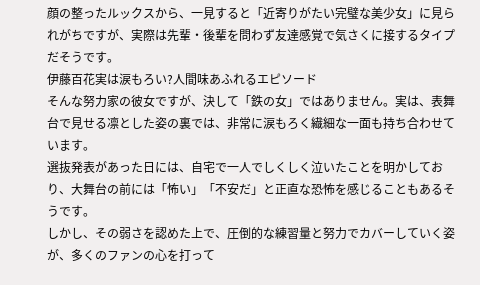顔の整ったルックスから、一見すると「近寄りがたい完璧な美少女」に見られがちですが、実際は先輩・後輩を問わず友達感覚で気さくに接するタイプだそうです。
伊藤百花実は涙もろい?人間味あふれるエピソード
そんな努力家の彼女ですが、決して「鉄の女」ではありません。実は、表舞台で見せる凛とした姿の裏では、非常に涙もろく繊細な一面も持ち合わせています。
選抜発表があった日には、自宅で一人でしくしく泣いたことを明かしており、大舞台の前には「怖い」「不安だ」と正直な恐怖を感じることもあるそうです。
しかし、その弱さを認めた上で、圧倒的な練習量と努力でカバーしていく姿が、多くのファンの心を打って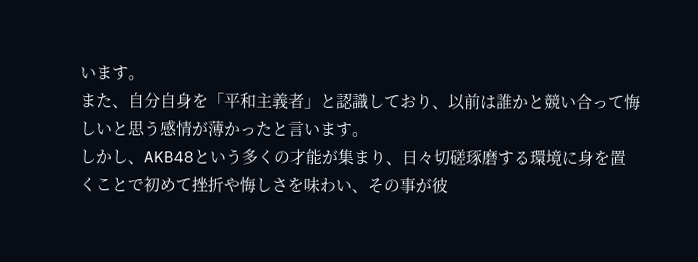います。
また、自分自身を「平和主義者」と認識しており、以前は誰かと競い合って悔しいと思う感情が薄かったと言います。
しかし、AKB48という多くの才能が集まり、日々切磋琢磨する環境に身を置くことで初めて挫折や悔しさを味わい、その事が彼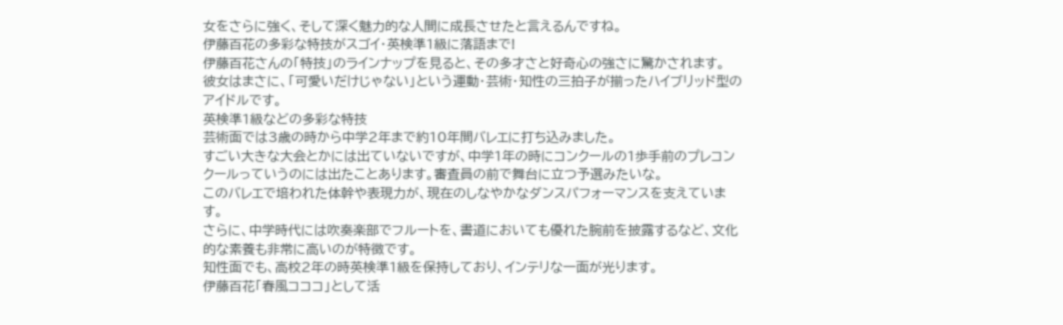女をさらに強く、そして深く魅力的な人間に成長させたと言えるんですね。
伊藤百花の多彩な特技がスゴイ・英検準1級に落語まで!
伊藤百花さんの「特技」のラインナップを見ると、その多才さと好奇心の強さに驚かされます。
彼女はまさに、「可愛いだけじゃない」という運動・芸術・知性の三拍子が揃ったハイブリッド型のアイドルです。
英検準1級などの多彩な特技
芸術面では3歳の時から中学2年まで約10年間バレエに打ち込みました。
すごい大きな大会とかには出ていないですが、中学1年の時にコンクールの1歩手前のプレコンクールっていうのには出たことあります。審査員の前で舞台に立つ予選みたいな。
このバレエで培われた体幹や表現力が、現在のしなやかなダンスパフォーマンスを支えています。
さらに、中学時代には吹奏楽部でフルートを、書道においても優れた腕前を披露するなど、文化的な素養も非常に高いのが特徴です。
知性面でも、高校2年の時英検準1級を保持しており、インテリな一面が光ります。
伊藤百花「春風コココ」として活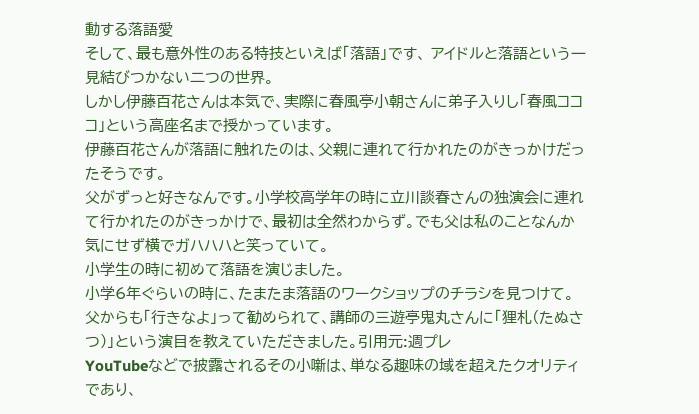動する落語愛
そして、最も意外性のある特技といえば「落語」です、 アイドルと落語という一見結びつかない二つの世界。
しかし伊藤百花さんは本気で、実際に春風亭小朝さんに弟子入りし「春風コココ」という高座名まで授かっています。
伊藤百花さんが落語に触れたのは、父親に連れて行かれたのがきっかけだったそうです。
父がずっと好きなんです。小学校高学年の時に立川談春さんの独演会に連れて行かれたのがきっかけで、最初は全然わからず。でも父は私のことなんか気にせず横でガハハハと笑っていて。
小学生の時に初めて落語を演じました。
小学6年ぐらいの時に、たまたま落語のワークショップのチラシを見つけて。父からも「行きなよ」って勧められて、講師の三遊亭鬼丸さんに「狸札(たぬさつ)」という演目を教えていただきました。引用元:週プレ
YouTubeなどで披露されるその小噺は、単なる趣味の域を超えたクオリティであり、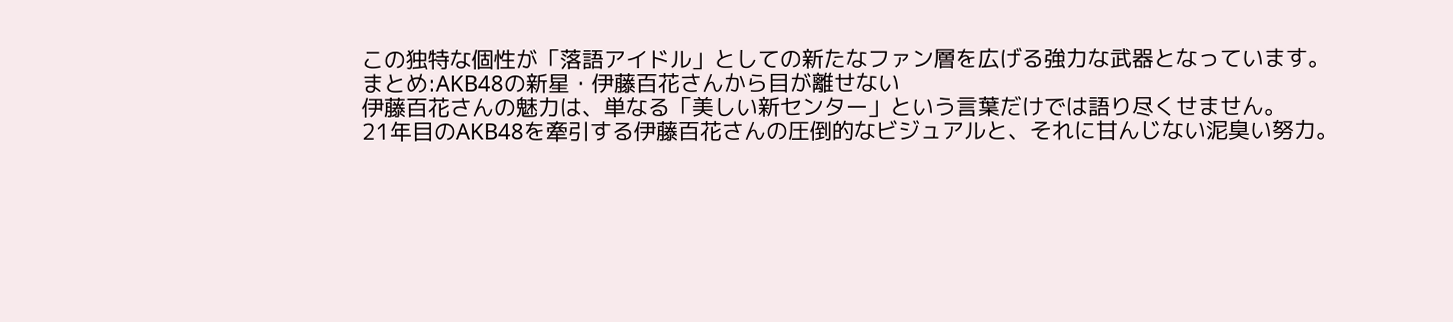この独特な個性が「落語アイドル」としての新たなファン層を広げる強力な武器となっています。
まとめ:AKB48の新星・伊藤百花さんから目が離せない
伊藤百花さんの魅力は、単なる「美しい新センター」という言葉だけでは語り尽くせません。
21年目のAKB48を牽引する伊藤百花さんの圧倒的なビジュアルと、それに甘んじない泥臭い努力。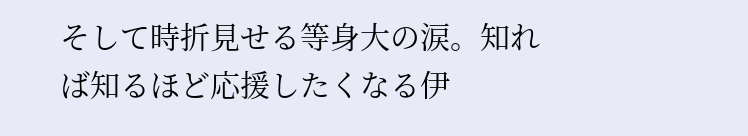そして時折見せる等身大の涙。知れば知るほど応援したくなる伊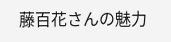藤百花さんの魅力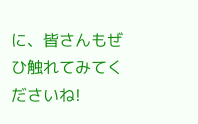に、皆さんもぜひ触れてみてくださいね!